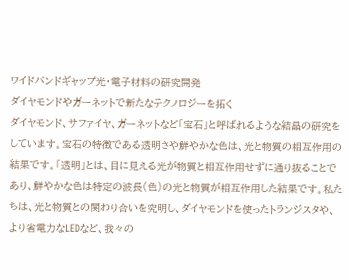ワイドバンドギャップ光・電子材料の研究開発
ダイヤモンドやガーネットで新たなテクノロジーを拓く
ダイヤモンド、サファイヤ、ガーネットなど「宝石」と呼ばれるような結晶の研究をしています。宝石の特徴である透明さや鮮やかな色は、光と物質の相互作用の結果です。「透明」とは、目に見える光が物質と相互作用せずに通り抜ることであり、鮮やかな色は特定の波長(色)の光と物質が相互作用した結果です。私たちは、光と物質との関わり合いを究明し、ダイヤモンドを使ったトランジスタや、より省電力なLEDなど、我々の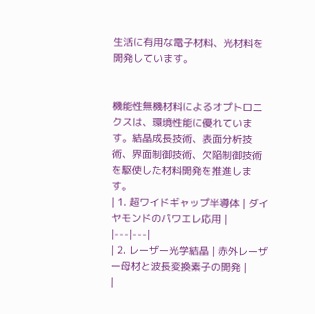生活に有用な電子材料、光材料を開発しています。


機能性無機材料によるオプトロニクスは、環境性能に優れています。結晶成長技術、表面分析技術、界面制御技術、欠陥制御技術を駆使した材料開発を推進します。
| 1. 超ワイドギャップ半導体 | ダイヤモンドのパワエレ応用 |
|---|---|
| 2. レーザー光学結晶 | 赤外レーザー母材と波長変換素子の開発 |
|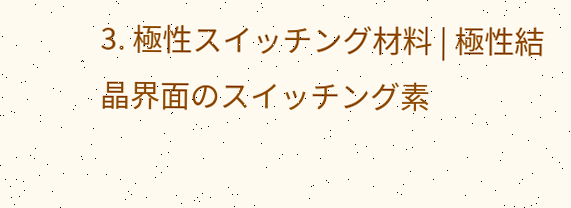3. 極性スイッチング材料 | 極性結晶界面のスイッチング素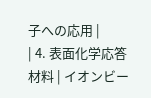子への応用 |
| 4. 表面化学応答材料 | イオンビー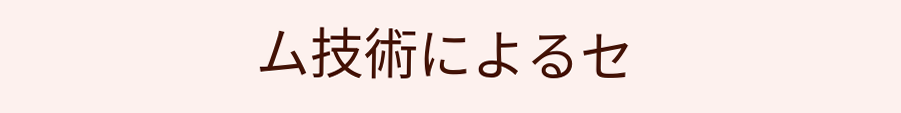ム技術によるセ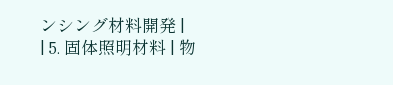ンシング材料開発 |
| 5. 固体照明材料 | 物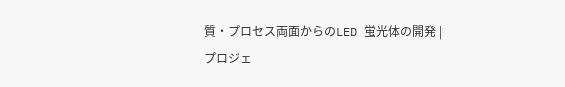質・プロセス両面からのLED 蛍光体の開発 |
プロジェ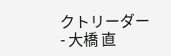クトリーダー
- 大橋 直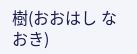樹(おおはし なおき)